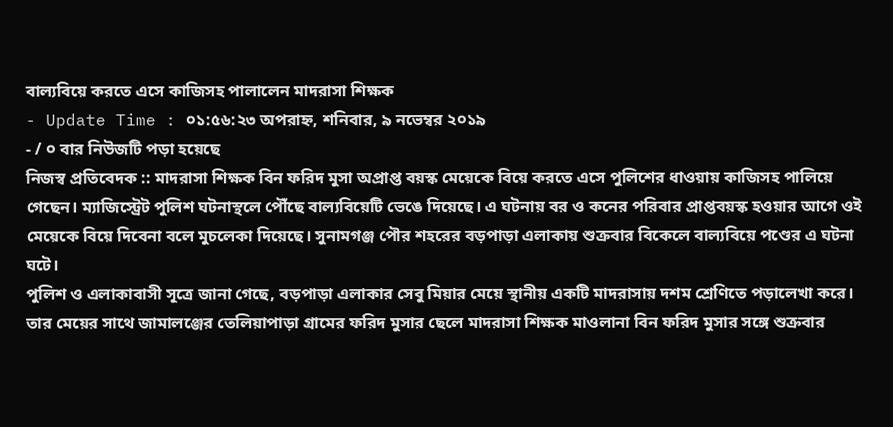বাল্যবিয়ে করতে এসে কাজিসহ পালালেন মাদরাসা শিক্ষক
- Update Time : ০১:৫৬:২৩ অপরাহ্ন, শনিবার, ৯ নভেম্বর ২০১৯
- / ০ বার নিউজটি পড়া হয়েছে
নিজস্ব প্রতিবেদক :: মাদরাসা শিক্ষক বিন ফরিদ মুসা অপ্রাপ্ত বয়স্ক মেয়েকে বিয়ে করতে এসে পুলিশের ধাওয়ায় কাজিসহ পালিয়ে গেছেন। ম্যাজিস্ট্রেট পুলিশ ঘটনাস্থলে পৌঁছে বাল্যবিয়েটি ভেঙে দিয়েছে। এ ঘটনায় বর ও কনের পরিবার প্রাপ্তবয়স্ক হওয়ার আগে ওই মেয়েকে বিয়ে দিবেনা বলে মুচলেকা দিয়েছে। সুনামগঞ্জ পৌর শহরের বড়পাড়া এলাকায় শুক্রবার বিকেলে বাল্যবিয়ে পণ্ডের এ ঘটনা ঘটে।
পুলিশ ও এলাকাবাসী সূত্রে জানা গেছে, বড়পাড়া এলাকার সেবু মিয়ার মেয়ে স্থানীয় একটি মাদরাসায় দশম শ্রেণিতে পড়ালেখা করে। তার মেয়ের সাথে জামালঞ্জের তেলিয়াপাড়া গ্রামের ফরিদ মুসার ছেলে মাদরাসা শিক্ষক মাওলানা বিন ফরিদ মুসার সঙ্গে শুক্রবার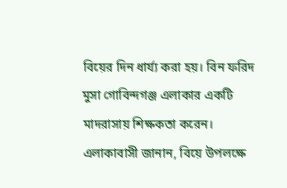বিয়ের দিন ধার্য্য করা হয়। বিন ফরিদ মুসা গোবিন্দগঞ্জ এলাকার একটি মাদরাসায় শিক্ষকতা করেন।
এলাকাবাসী জানান, বিয়ে উপলক্ষে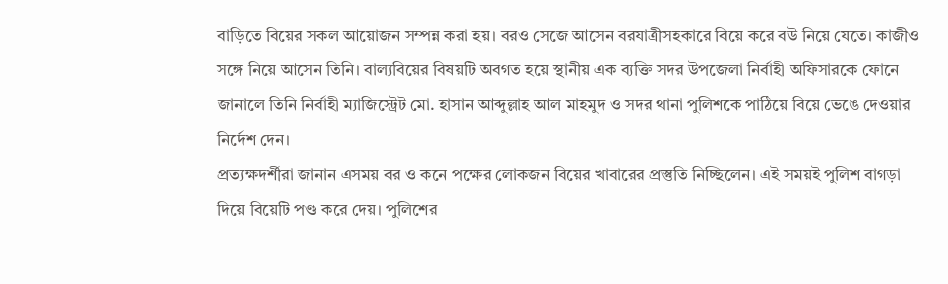বাড়িতে বিয়ের সকল আয়োজন সম্পন্ন করা হয়। বরও সেজে আসেন বরযাত্রীসহকারে বিয়ে করে বউ নিয়ে যেতে। কাজীও সঙ্গে নিয়ে আসেন তিনি। বাল্যবিয়ের বিষয়টি অবগত হয়ে স্থানীয় এক ব্যক্তি সদর উপজেলা নির্বাহী অফিসারকে ফোনে জানালে তিনি নির্বাহী ম্যাজিস্ট্রেট মো. হাসান আব্দুল্লাহ আল মাহমুদ ও সদর থানা পুলিশকে পাঠিয়ে বিয়ে ভেঙে দেওয়ার নির্দেশ দেন।
প্রত্যক্ষদর্শীরা জানান এসময় বর ও কনে পক্ষের লোকজন বিয়ের খাবারের প্রস্তুতি নিচ্ছিলেন। এই সময়ই পুলিশ বাগড়া দিয়ে বিয়েটি পণ্ড করে দেয়। পুলিশের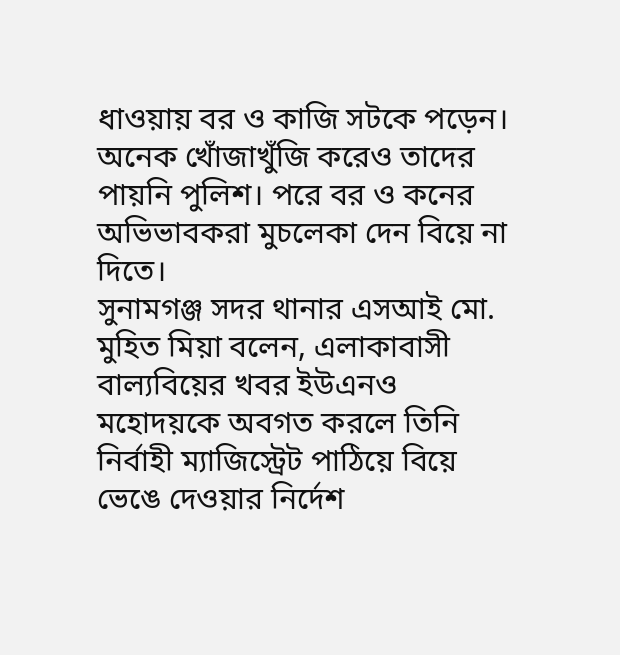ধাওয়ায় বর ও কাজি সটকে পড়েন। অনেক খোঁজাখুঁজি করেও তাদের পায়নি পুলিশ। পরে বর ও কনের অভিভাবকরা মুচলেকা দেন বিয়ে না দিতে।
সুনামগঞ্জ সদর থানার এসআই মো. মুহিত মিয়া বলেন, এলাকাবাসী বাল্যবিয়ের খবর ইউএনও মহোদয়কে অবগত করলে তিনি নির্বাহী ম্যাজিস্ট্রেট পাঠিয়ে বিয়ে ভেঙে দেওয়ার নির্দেশ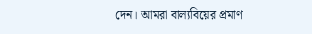দেন। আমরা বাল্যবিয়ের প্রমাণ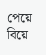পেয়ে বিয়ে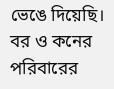ভেঙে দিয়েছি। বর ও কনের পরিবারের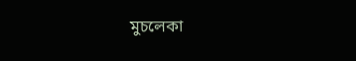মুচলেকা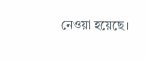নেওয়া হয়েছে।